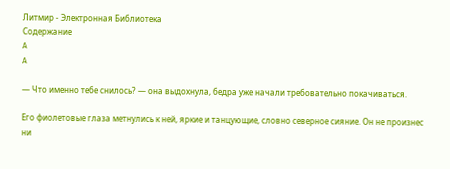Литмир - Электронная Библиотека
Содержание
A
A

— Что именно тебе снилось? — она выдохнула, бедра уже начали требовательно покачиваться.

Его фиолетовые глаза метнулись к ней, яркие и танцующие, словно северное сияние. Он не произнес ни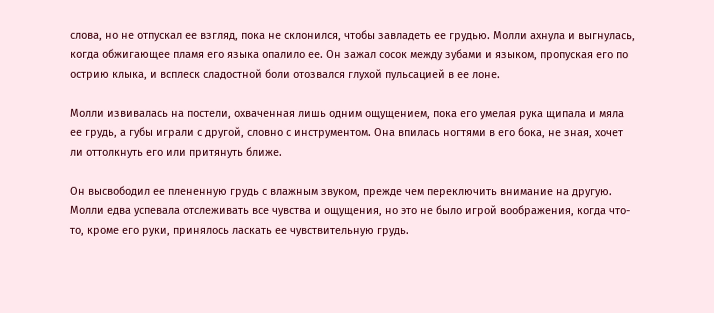слова, но не отпускал ее взгляд, пока не склонился, чтобы завладеть ее грудью. Молли ахнула и выгнулась, когда обжигающее пламя его языка опалило ее. Он зажал сосок между зубами и языком, пропуская его по острию клыка, и всплеск сладостной боли отозвался глухой пульсацией в ее лоне.

Молли извивалась на постели, охваченная лишь одним ощущением, пока его умелая рука щипала и мяла ее грудь, а губы играли с другой, словно с инструментом. Она впилась ногтями в его бока, не зная, хочет ли оттолкнуть его или притянуть ближе.

Он высвободил ее плененную грудь с влажным звуком, прежде чем переключить внимание на другую. Молли едва успевала отслеживать все чувства и ощущения, но это не было игрой воображения, когда что-то, кроме его руки, принялось ласкать ее чувствительную грудь.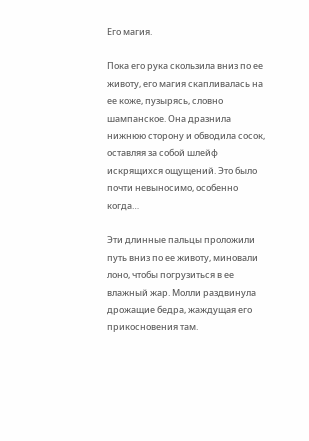Его магия.

Пока его рука скользила вниз по ее животу, его магия скапливалась на ее коже, пузырясь, словно шампанское. Она дразнила нижнюю сторону и обводила сосок, оставляя за собой шлейф искрящихся ощущений. Это было почти невыносимо, особенно когда…

Эти длинные пальцы проложили путь вниз по ее животу, миновали лоно, чтобы погрузиться в ее влажный жар. Молли раздвинула дрожащие бедра, жаждущая его прикосновения там.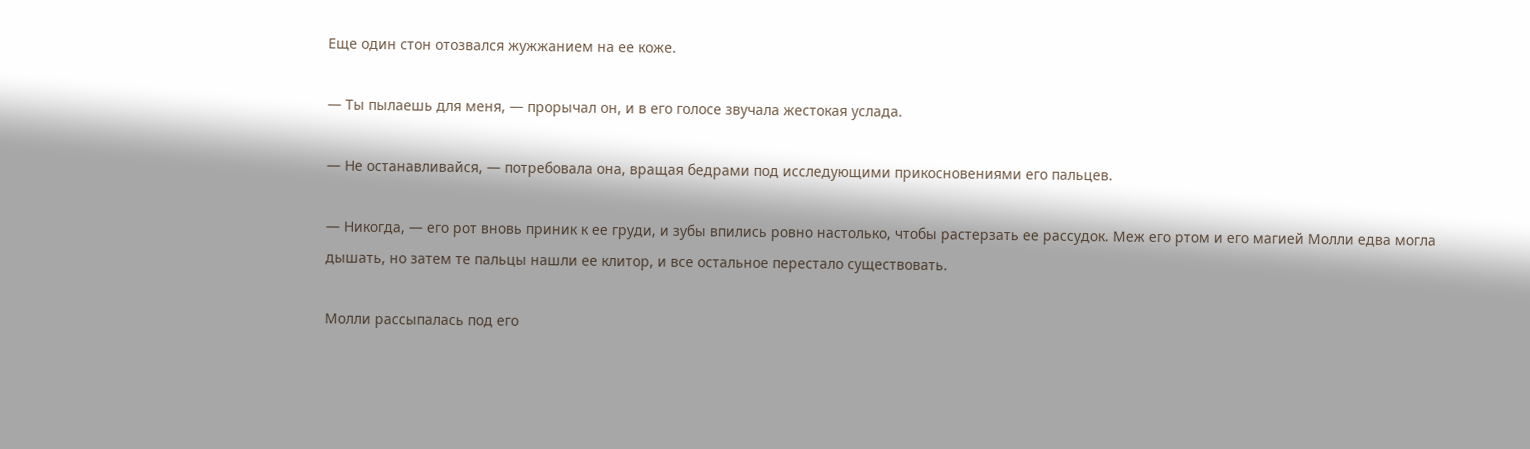Еще один стон отозвался жужжанием на ее коже.

— Ты пылаешь для меня, — прорычал он, и в его голосе звучала жестокая услада.

— Не останавливайся, — потребовала она, вращая бедрами под исследующими прикосновениями его пальцев.

— Никогда, — его рот вновь приник к ее груди, и зубы впились ровно настолько, чтобы растерзать ее рассудок. Меж его ртом и его магией Молли едва могла дышать, но затем те пальцы нашли ее клитор, и все остальное перестало существовать.

Молли рассыпалась под его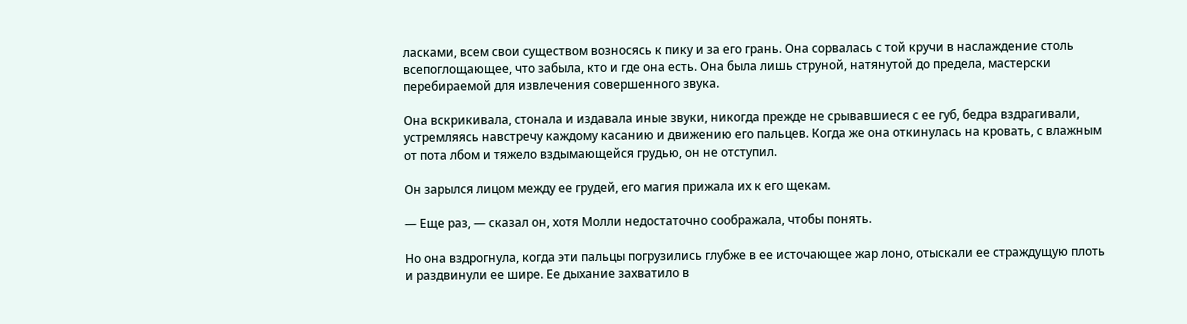ласками, всем свои существом возносясь к пику и за его грань. Она сорвалась с той кручи в наслаждение столь всепоглощающее, что забыла, кто и где она есть. Она была лишь струной, натянутой до предела, мастерски перебираемой для извлечения совершенного звука.

Она вскрикивала, стонала и издавала иные звуки, никогда прежде не срывавшиеся с ее губ, бедра вздрагивали, устремляясь навстречу каждому касанию и движению его пальцев. Когда же она откинулась на кровать, с влажным от пота лбом и тяжело вздымающейся грудью, он не отступил.

Он зарылся лицом между ее грудей, его магия прижала их к его щекам.

— Еще раз, — сказал он, хотя Молли недостаточно соображала, чтобы понять.

Но она вздрогнула, когда эти пальцы погрузились глубже в ее источающее жар лоно, отыскали ее страждущую плоть и раздвинули ее шире. Ее дыхание захватило в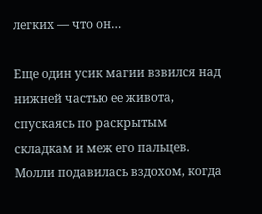легких — что он…

Еще один усик магии взвился над нижней частью ее живота, спускаясь по раскрытым складкам и меж его пальцев. Молли подавилась вздохом, когда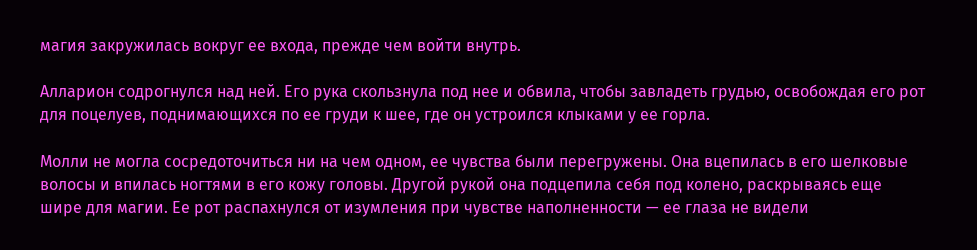магия закружилась вокруг ее входа, прежде чем войти внутрь.

Алларион содрогнулся над ней. Его рука скользнула под нее и обвила, чтобы завладеть грудью, освобождая его рот для поцелуев, поднимающихся по ее груди к шее, где он устроился клыками у ее горла.

Молли не могла сосредоточиться ни на чем одном, ее чувства были перегружены. Она вцепилась в его шелковые волосы и впилась ногтями в его кожу головы. Другой рукой она подцепила себя под колено, раскрываясь еще шире для магии. Ее рот распахнулся от изумления при чувстве наполненности — ее глаза не видели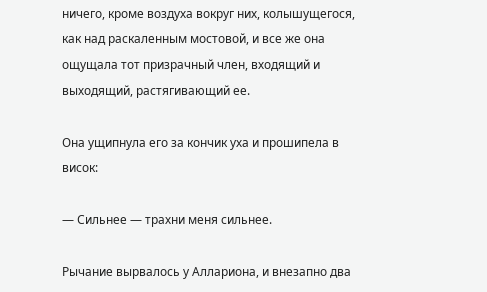ничего, кроме воздуха вокруг них, колышущегося, как над раскаленным мостовой, и все же она ощущала тот призрачный член, входящий и выходящий, растягивающий ее.

Она ущипнула его за кончик уха и прошипела в висок:

— Сильнее — трахни меня сильнее.

Рычание вырвалось у Аллариона, и внезапно два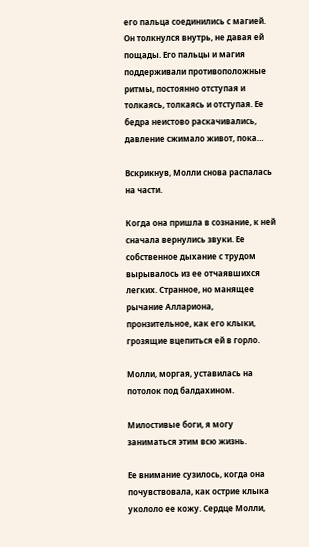его пальца соединились с магией. Он толкнулся внутрь, не давая ей пощады. Его пальцы и магия поддерживали противоположные ритмы, постоянно отступая и толкаясь, толкаясь и отступая. Ее бедра неистово раскачивались, давление сжимало живот, пока…

Вскрикнув, Молли снова распалась на части.

Когда она пришла в сознание, к ней сначала вернулись звуки. Ее собственное дыхание с трудом вырывалось из ее отчаявшихся легких. Странное, но манящее рычание Аллариона, пронзительное, как его клыки, грозящие вцепиться ей в горло.

Молли, моргая, уставилась на потолок под балдахином.

Милостивые боги, я могу заниматься этим всю жизнь.

Ее внимание сузилось, когда она почувствовала, как острие клыка укололо ее кожу. Сердце Молли,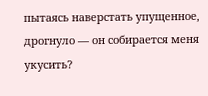пытаясь наверстать упущенное, дрогнуло — он собирается меня укусить?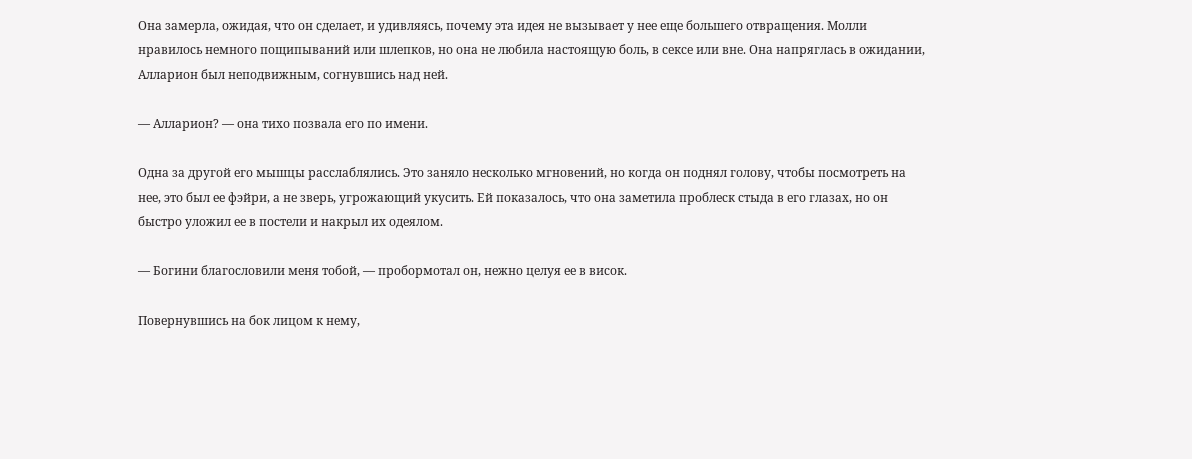Она замерла, ожидая, что он сделает, и удивляясь, почему эта идея не вызывает у нее еще большего отвращения. Молли нравилось немного пощипываний или шлепков, но она не любила настоящую боль, в сексе или вне. Она напряглась в ожидании, Алларион был неподвижным, согнувшись над ней.

— Алларион? — она тихо позвала его по имени.

Одна за другой его мышцы расслаблялись. Это заняло несколько мгновений, но когда он поднял голову, чтобы посмотреть на нее, это был ее фэйри, а не зверь, угрожающий укусить. Ей показалось, что она заметила проблеск стыда в его глазах, но он быстро уложил ее в постели и накрыл их одеялом.

— Богини благословили меня тобой, — пробормотал он, нежно целуя ее в висок.

Повернувшись на бок лицом к нему,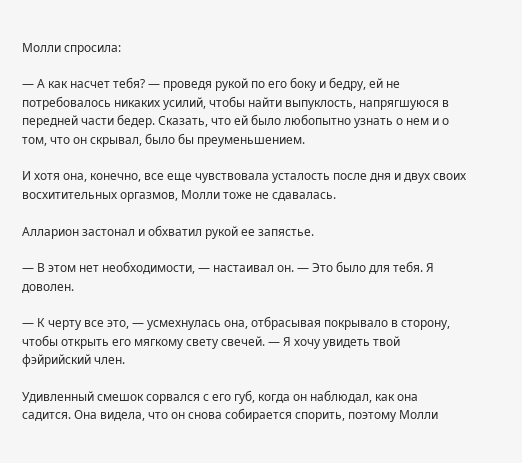Молли спросила:

— А как насчет тебя? — проведя рукой по его боку и бедру, ей не потребовалось никаких усилий, чтобы найти выпуклость, напрягшуюся в передней части бедер. Сказать, что ей было любопытно узнать о нем и о том, что он скрывал, было бы преуменьшением.

И хотя она, конечно, все еще чувствовала усталость после дня и двух своих восхитительных оргазмов, Молли тоже не сдавалась.

Алларион застонал и обхватил рукой ее запястье.

— В этом нет необходимости, — настаивал он. — Это было для тебя. Я доволен.

— К черту все это, — усмехнулась она, отбрасывая покрывало в сторону, чтобы открыть его мягкому свету свечей. — Я хочу увидеть твой фэйрийский член.

Удивленный смешок сорвался с его губ, когда он наблюдал, как она садится. Она видела, что он снова собирается спорить, поэтому Молли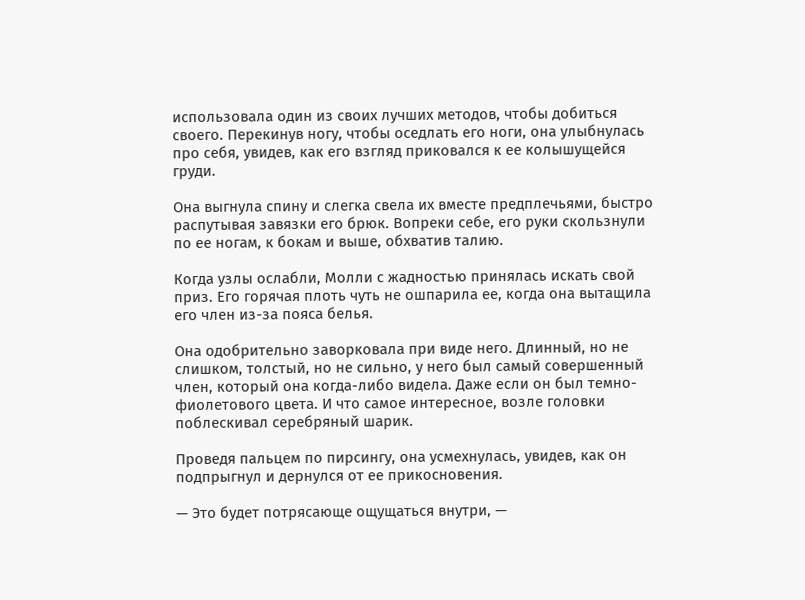использовала один из своих лучших методов, чтобы добиться своего. Перекинув ногу, чтобы оседлать его ноги, она улыбнулась про себя, увидев, как его взгляд приковался к ее колышущейся груди.

Она выгнула спину и слегка свела их вместе предплечьями, быстро распутывая завязки его брюк. Вопреки себе, его руки скользнули по ее ногам, к бокам и выше, обхватив талию.

Когда узлы ослабли, Молли с жадностью принялась искать свой приз. Его горячая плоть чуть не ошпарила ее, когда она вытащила его член из-за пояса белья.

Она одобрительно заворковала при виде него. Длинный, но не слишком, толстый, но не сильно, у него был самый совершенный член, который она когда-либо видела. Даже если он был темно-фиолетового цвета. И что самое интересное, возле головки поблескивал серебряный шарик.

Проведя пальцем по пирсингу, она усмехнулась, увидев, как он подпрыгнул и дернулся от ее прикосновения.

— Это будет потрясающе ощущаться внутри, —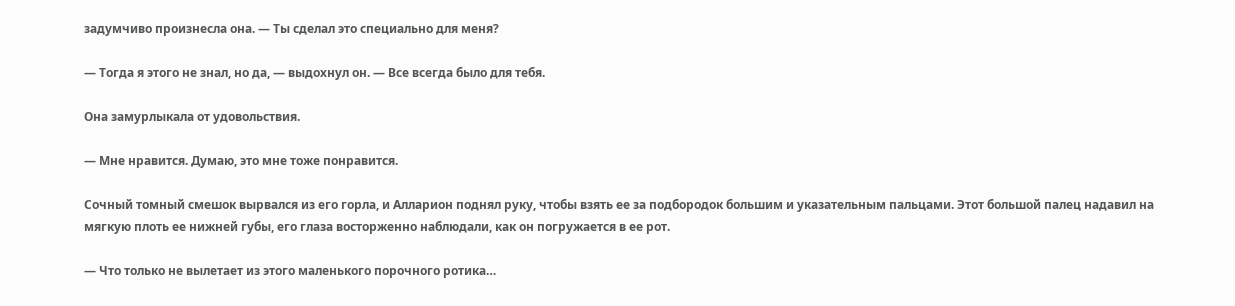задумчиво произнесла она. — Ты сделал это специально для меня?

— Тогда я этого не знал, но да, — выдохнул он. — Все всегда было для тебя.

Она замурлыкала от удовольствия.

— Мне нравится. Думаю, это мне тоже понравится.

Сочный томный смешок вырвался из его горла, и Алларион поднял руку, чтобы взять ее за подбородок большим и указательным пальцами. Этот большой палец надавил на мягкую плоть ее нижней губы, его глаза восторженно наблюдали, как он погружается в ее рот.

— Что только не вылетает из этого маленького порочного ротика…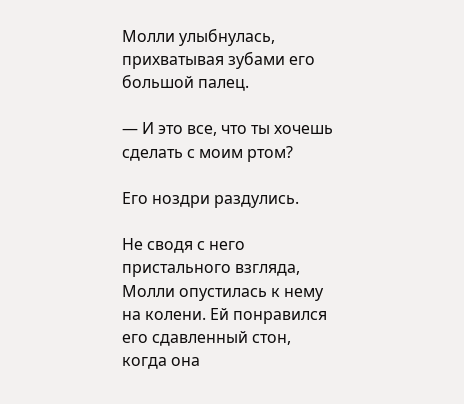Молли улыбнулась, прихватывая зубами его большой палец.

— И это все, что ты хочешь сделать с моим ртом?

Его ноздри раздулись.

Не сводя с него пристального взгляда, Молли опустилась к нему на колени. Ей понравился его сдавленный стон, когда она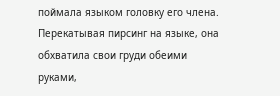поймала языком головку его члена. Перекатывая пирсинг на языке, она обхватила свои груди обеими руками,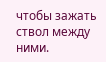чтобы зажать ствол между ними.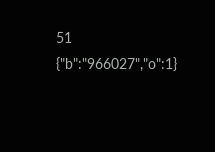51
{"b":"966027","o":1}